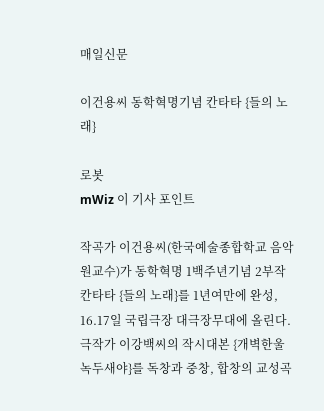매일신문

이건용씨 동학혁명기념 칸타타 {들의 노래}

로봇
mWiz 이 기사 포인트

작곡가 이건용씨(한국예술종합학교 음악원교수)가 동학혁명 1백주년기념 2부작 칸타타 {들의 노래}를 1년여만에 완성, 16.17일 국립극장 대극장무대에 올린다.극작가 이강백씨의 작시대본 {개벽한울 녹두새야}를 독창과 중창, 합창의 교성곡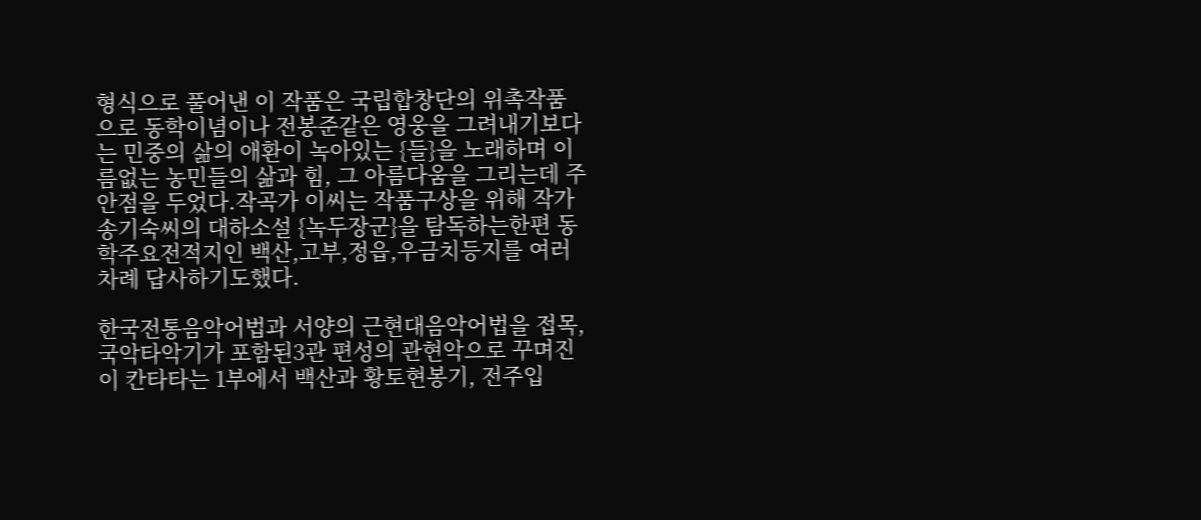형식으로 풀어낸 이 작품은 국립합창단의 위촉작품으로 동학이념이나 전봉준같은 영웅을 그려내기보다는 민중의 삶의 애환이 녹아있는 {들}을 노래하며 이름없는 농민들의 삶과 힘, 그 아름다움을 그리는데 주안점을 두었다.작곡가 이씨는 작품구상을 위해 작가 송기숙씨의 대하소설 {녹두장군}을 탐독하는한편 동학주요전적지인 백산,고부,정읍,우금치등지를 여러차례 답사하기도했다.

한국전통음악어법과 서양의 근현대음악어법을 접목, 국악타악기가 포함된3관 편성의 관현악으로 꾸며진 이 칸타타는 1부에서 백산과 황토현봉기, 전주입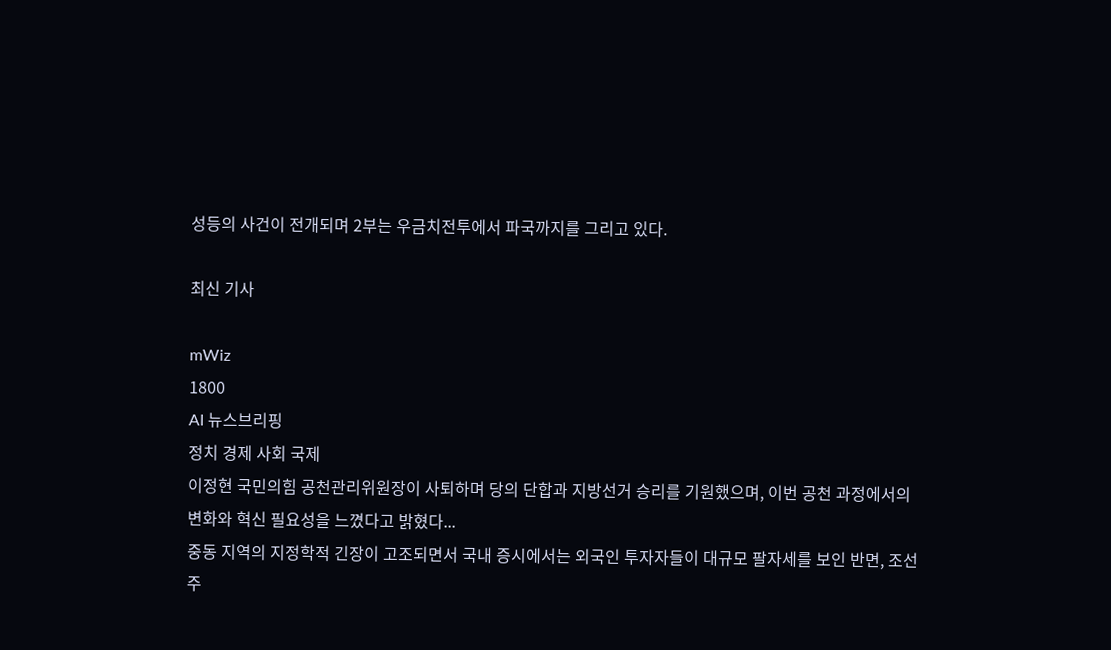성등의 사건이 전개되며 2부는 우금치전투에서 파국까지를 그리고 있다.

최신 기사

mWiz
1800
AI 뉴스브리핑
정치 경제 사회 국제
이정현 국민의힘 공천관리위원장이 사퇴하며 당의 단합과 지방선거 승리를 기원했으며, 이번 공천 과정에서의 변화와 혁신 필요성을 느꼈다고 밝혔다...
중동 지역의 지정학적 긴장이 고조되면서 국내 증시에서는 외국인 투자자들이 대규모 팔자세를 보인 반면, 조선주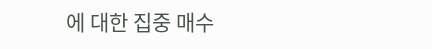에 대한 집중 매수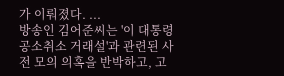가 이뤄졌다. ...
방송인 김어준씨는 '이 대통령 공소취소 거래설'과 관련된 사전 모의 의혹을 반박하고, 고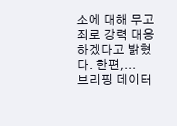소에 대해 무고죄로 강력 대응하겠다고 밝혔다. 한편,...
브리핑 데이터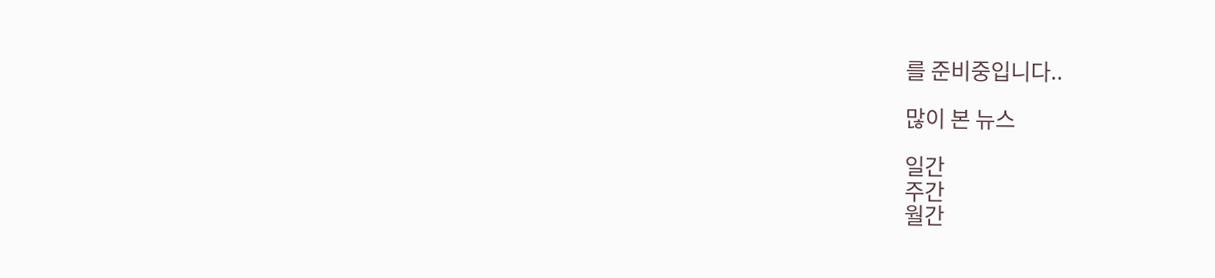를 준비중입니다..

많이 본 뉴스

일간
주간
월간